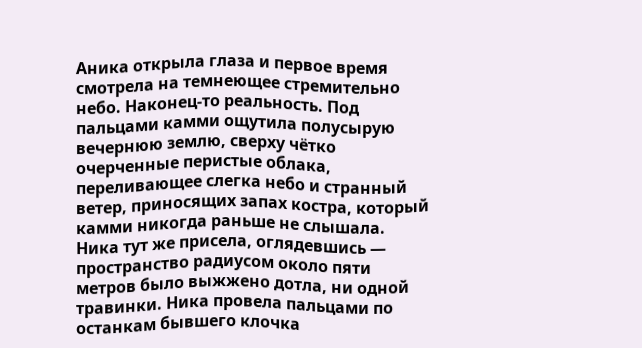Аника открыла глаза и первое время смотрела на темнеющее стремительно небо. Наконец-то реальность. Под пальцами камми ощутила полусырую вечернюю землю, сверху чётко очерченные перистые облака, переливающее слегка небо и странный ветер, приносящих запах костра, который камми никогда раньше не слышала. Ника тут же присела, оглядевшись — пространство радиусом около пяти метров было выжжено дотла, ни одной травинки. Ника провела пальцами по останкам бывшего клочка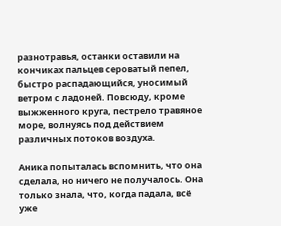разнотравья, останки оставили на кончиках пальцев сероватый пепел, быстро распадающийся, уносимый ветром с ладоней. Повсюду, кроме выжженного круга, пестрело травяное море, волнуясь под действием различных потоков воздуха.

Аника попыталась вспомнить, что она сделала, но ничего не получалось. Она только знала, что, когда падала, всё уже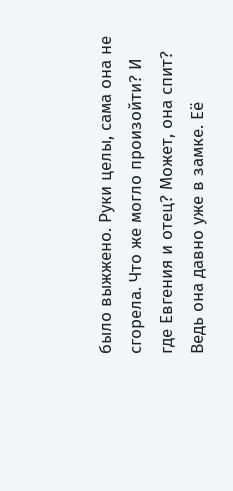было выжжено. Руки целы, сама она не сгорела. Что же могло произойти? И где Евгения и отец? Может, она спит? Ведь она давно уже в замке. Её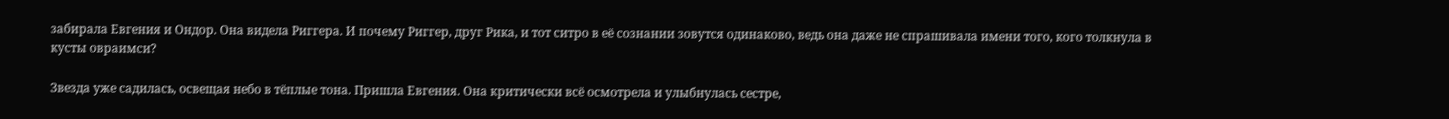забирала Евгения и Ондор. Она видела Риггера. И почему Риггер, друг Рика, и тот ситро в её сознании зовутся одинаково, ведь она даже не спрашивала имени того, кого толкнула в кусты овраимси?

Звезда уже садилась, освещая небо в тёплые тона. Пришла Евгения. Она критически всё осмотрела и улыбнулась сестре,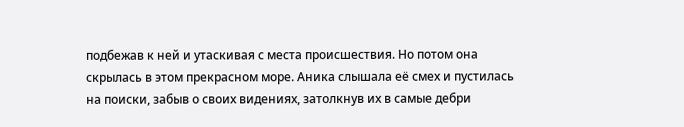подбежав к ней и утаскивая с места происшествия. Но потом она скрылась в этом прекрасном море. Аника слышала её смех и пустилась на поиски, забыв о своих видениях, затолкнув их в самые дебри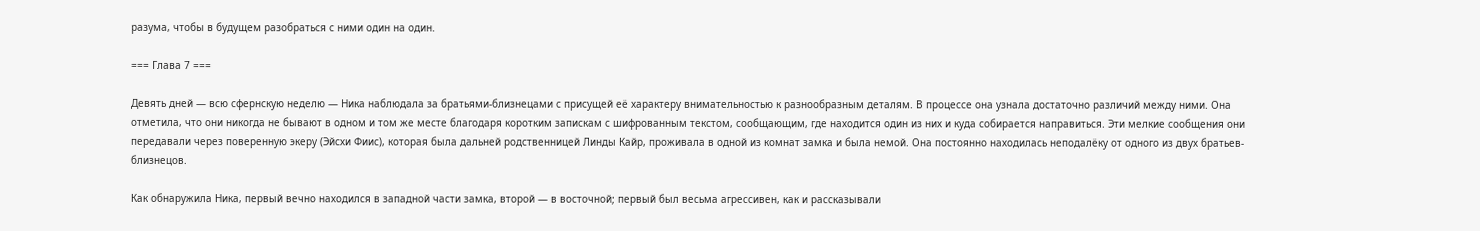разума, чтобы в будущем разобраться с ними один на один.

=== Глава 7 ===

Девять дней — всю сфернскую неделю — Ника наблюдала за братьями-близнецами с присущей её характеру внимательностью к разнообразным деталям. В процессе она узнала достаточно различий между ними. Она отметила, что они никогда не бывают в одном и том же месте благодаря коротким запискам с шифрованным текстом, сообщающим, где находится один из них и куда собирается направиться. Эти мелкие сообщения они передавали через поверенную экеру (Эйсхи Фиис), которая была дальней родственницей Линды Кайр, проживала в одной из комнат замка и была немой. Она постоянно находилась неподалёку от одного из двух братьев-близнецов.

Как обнаружила Ника, первый вечно находился в западной части замка, второй — в восточной; первый был весьма агрессивен, как и рассказывали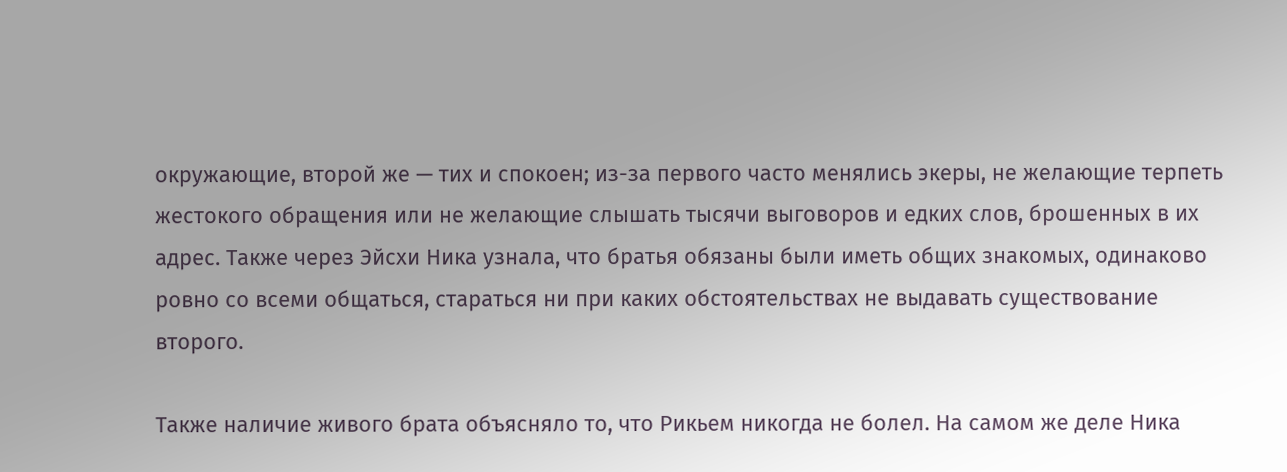окружающие, второй же — тих и спокоен; из-за первого часто менялись экеры, не желающие терпеть жестокого обращения или не желающие слышать тысячи выговоров и едких слов, брошенных в их адрес. Также через Эйсхи Ника узнала, что братья обязаны были иметь общих знакомых, одинаково ровно со всеми общаться, стараться ни при каких обстоятельствах не выдавать существование второго.

Также наличие живого брата объясняло то, что Рикьем никогда не болел. На самом же деле Ника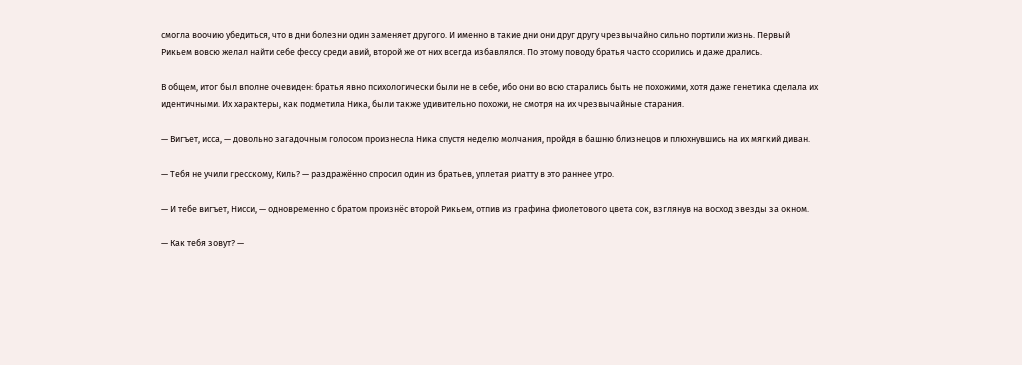смогла воочию убедиться, что в дни болезни один заменяет другого. И именно в такие дни они друг другу чрезвычайно сильно портили жизнь. Первый Рикьем вовсю желал найти себе фессу среди авий, второй же от них всегда избавлялся. По этому поводу братья часто ссорились и даже дрались.

В общем, итог был вполне очевиден: братья явно психологически были не в себе, ибо они во всю старались быть не похожими, хотя даже генетика сделала их идентичными. Их характеры, как подметила Ника, были также удивительно похожи, не смотря на их чрезвычайные старания.

— Вигъет, исса, — довольно загадочным голосом произнесла Ника спустя неделю молчания, пройдя в башню близнецов и плюхнувшись на их мягкий диван.

— Тебя не учили гресскому, Киль? — раздражённо спросил один из братьев, уплетая риатту в это раннее утро.

— И тебе вигъет, Нисси, — одновременно с братом произнёс второй Рикьем, отпив из графина фиолетового цвета сок, взглянув на восход звезды за окном.

— Как тебя зовут? —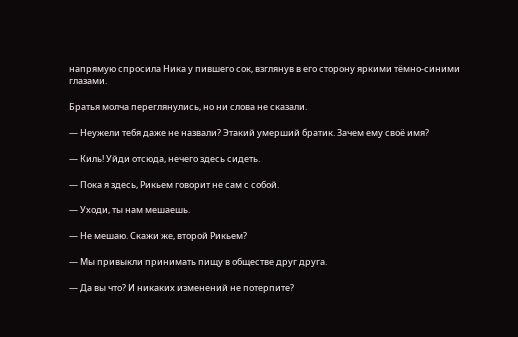напрямую спросила Ника у пившего сок, взглянув в его сторону яркими тёмно-синими глазами.

Братья молча переглянулись, но ни слова не сказали.

— Неужели тебя даже не назвали? Этакий умерший братик. Зачем ему своё имя?

— Киль! Уйди отсюда, нечего здесь сидеть.

— Пока я здесь, Рикьем говорит не сам с собой.

— Уходи, ты нам мешаешь.

— Не мешаю. Скажи же, второй Рикьем?

— Мы привыкли принимать пищу в обществе друг друга.

— Да вы что? И никаких изменений не потерпите?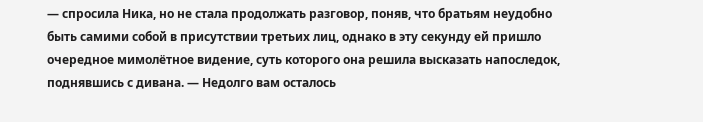— спросила Ника, но не стала продолжать разговор, поняв, что братьям неудобно быть самими собой в присутствии третьих лиц, однако в эту секунду ей пришло очередное мимолётное видение, суть которого она решила высказать напоследок, поднявшись с дивана. — Недолго вам осталось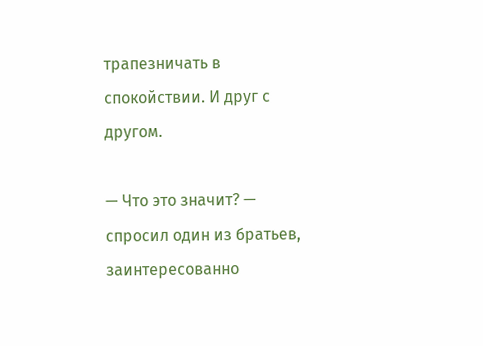трапезничать в спокойствии. И друг с другом.

— Что это значит? — спросил один из братьев, заинтересованно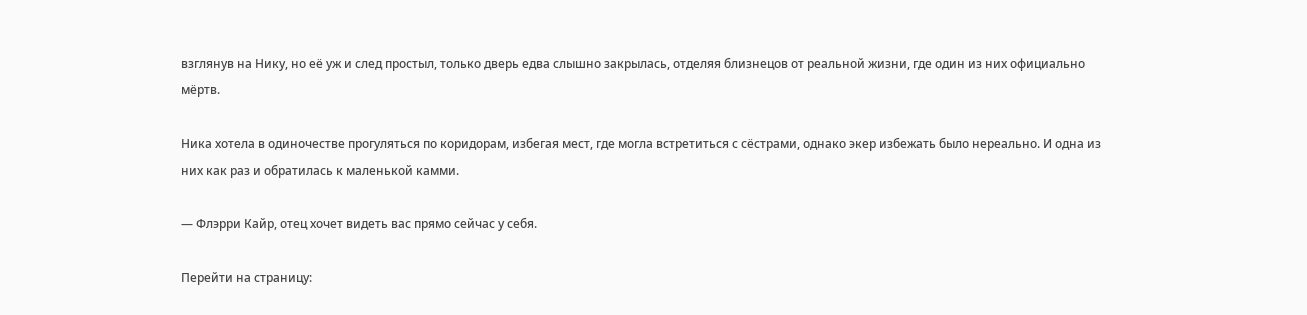взглянув на Нику, но её уж и след простыл, только дверь едва слышно закрылась, отделяя близнецов от реальной жизни, где один из них официально мёртв.

Ника хотела в одиночестве прогуляться по коридорам, избегая мест, где могла встретиться с сёстрами, однако экер избежать было нереально. И одна из них как раз и обратилась к маленькой камми.

— Флэрри Кайр, отец хочет видеть вас прямо сейчас у себя.

Перейти на страницу: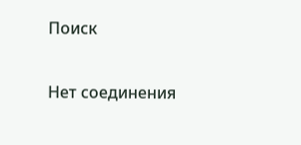Поиск

Нет соединения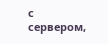с сервером,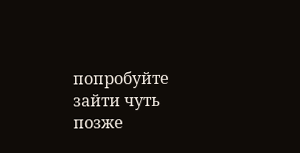попробуйте зайти чуть позже